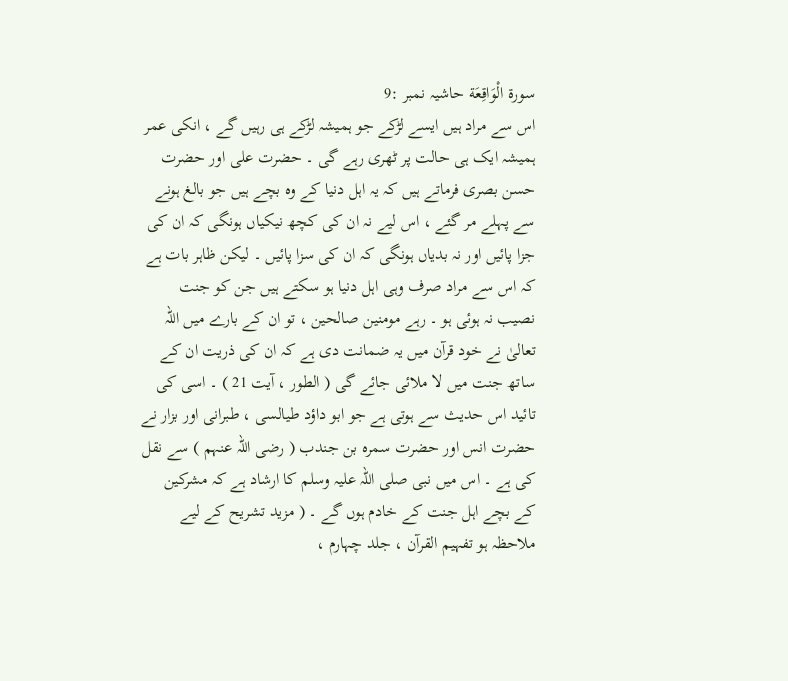سورة الْوَاقِعَة حاشیہ نمبر :9
اس سے مراد ہیں ایسے لڑکے جو ہمیشہ لڑکے ہی رہیں گے ، انکی عمر ہمیشہ ایک ہی حالت پر ٹھری رہے گی ۔ حضرت علی اور حضرت حسن بصری فرماتے ہیں کہ یہ اہل دنیا کے وہ بچے ہیں جو بالغ ہونے سے پہلے مر گئے ، اس لیے نہ ان کی کچھ نیکیاں ہونگی کہ ان کی جزا پائیں اور نہ بدیاں ہونگی کہ ان کی سزا پائیں ۔ لیکن ظاہر بات ہے کہ اس سے مراد صرف وہی اہل دنیا ہو سکتے ہیں جن کو جنت نصیب نہ ہوئی ہو ۔ رہے مومنین صالحین ، تو ان کے بارے میں اللہ تعالیٰ نے خود قرآن میں یہ ضمانت دی ہے کہ ان کی ذریت ان کے ساتھ جنت میں لا ملائی جائے گی ( الطور ، آیت 21 ) ۔ اسی کی تائید اس حدیث سے ہوتی ہے جو ابو داؤد طیالسی ، طبرانی اور بزار نے حضرت انس اور حضرت سمرہ بن جندب ( رضی اللہ عنہم ) سے نقل کی ہے ۔ اس میں نبی صلی اللہ علیہ وسلم کا ارشاد ہے کہ مشرکین کے بچے اہل جنت کے خادم ہوں گے ۔ ( مزید تشریح کے لیے ملاحظہ ہو تفہیم القرآن ، جلد چہارم ،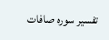تفسیر سورہ صافات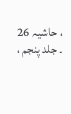، حاشیہ 26 ۔ جلد پنجم ،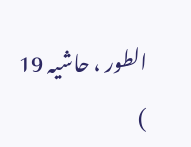الطور ، حاشیہ 19 )